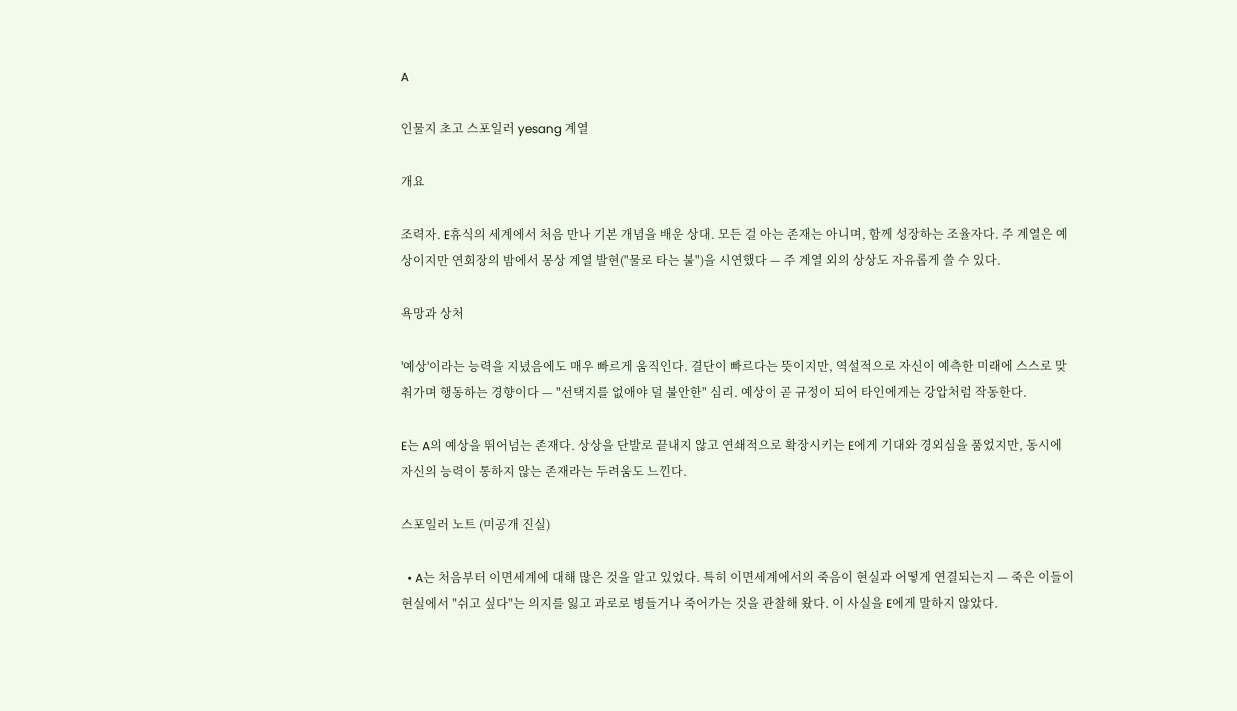A

인물지 초고 스포일러 yesang 계열

개요

조력자. E휴식의 세계에서 처음 만나 기본 개념을 배운 상대. 모든 걸 아는 존재는 아니며, 함께 성장하는 조율자다. 주 계열은 예상이지만 연회장의 밤에서 몽상 계열 발현("물로 타는 불")을 시연했다 — 주 계열 외의 상상도 자유롭게 쓸 수 있다.

욕망과 상처

'예상'이라는 능력을 지녔음에도 매우 빠르게 움직인다. 결단이 빠르다는 뜻이지만, 역설적으로 자신이 예측한 미래에 스스로 맞춰가며 행동하는 경향이다 — "선택지를 없애야 덜 불안한" 심리. 예상이 곧 규정이 되어 타인에게는 강압처럼 작동한다.

E는 A의 예상을 뛰어넘는 존재다. 상상을 단발로 끝내지 않고 연쇄적으로 확장시키는 E에게 기대와 경외심을 품었지만, 동시에 자신의 능력이 통하지 않는 존재라는 두려움도 느낀다.

스포일러 노트 (미공개 진실)

  • A는 처음부터 이면세계에 대해 많은 것을 알고 있었다. 특히 이면세계에서의 죽음이 현실과 어떻게 연결되는지 — 죽은 이들이 현실에서 "쉬고 싶다"는 의지를 잃고 과로로 병들거나 죽어가는 것을 관찰해 왔다. 이 사실을 E에게 말하지 않았다.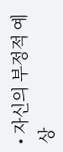• 자신의 부정적 예상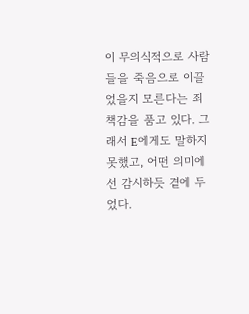이 무의식적으로 사람들을 죽음으로 이끌었을지 모른다는 죄책감을 품고 있다. 그래서 E에게도 말하지 못했고, 어떤 의미에선 감시하듯 곁에 두었다.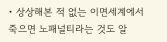• 상상해본 적 없는 이면세계에서 죽으면 노패널티라는 것도 알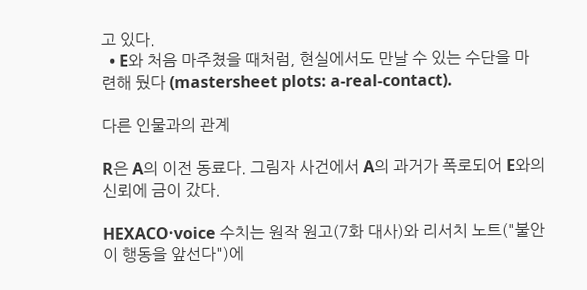고 있다.
  • E와 처음 마주쳤을 때처럼, 현실에서도 만날 수 있는 수단을 마련해 뒀다 (mastersheet plots: a-real-contact).

다른 인물과의 관계

R은 A의 이전 동료다. 그림자 사건에서 A의 과거가 폭로되어 E와의 신뢰에 금이 갔다.

HEXACO·voice 수치는 원작 원고(7화 대사)와 리서치 노트("불안이 행동을 앞선다")에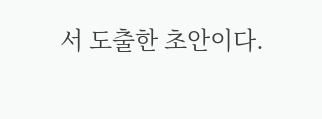서 도출한 초안이다.